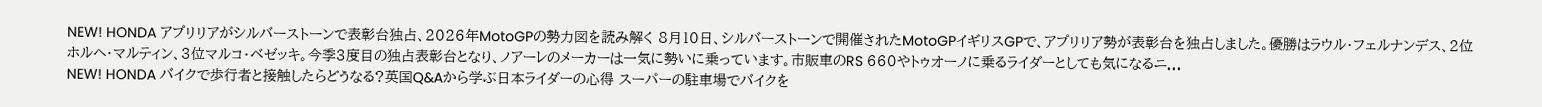NEW! HONDA アプリリアがシルバーストーンで表彰台独占、2026年MotoGPの勢力図を読み解く 8月10日、シルバーストーンで開催されたMotoGPイギリスGPで、アプリリア勢が表彰台を独占しました。優勝はラウル・フェルナンデス、2位ホルヘ・マルティン、3位マルコ・ベゼッキ。今季3度目の独占表彰台となり、ノアーレのメーカーは一気に勢いに乗っています。市販車のRS 660やトゥオーノに乗るライダーとしても気になるニ...
NEW! HONDA バイクで歩行者と接触したらどうなる?英国Q&Aから学ぶ日本ライダーの心得 スーパーの駐車場でバイクを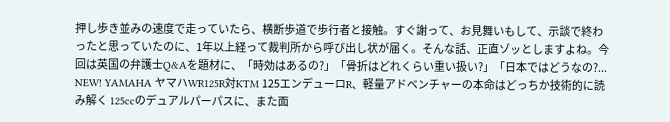押し歩き並みの速度で走っていたら、横断歩道で歩行者と接触。すぐ謝って、お見舞いもして、示談で終わったと思っていたのに、1年以上経って裁判所から呼び出し状が届く。そんな話、正直ゾッとしますよね。今回は英国の弁護士Q&Aを題材に、「時効はあるの?」「骨折はどれくらい重い扱い?」「日本ではどうなの?...
NEW! YAMAHA ヤマハWR125R対KTM 125エンデューロR、軽量アドベンチャーの本命はどっちか技術的に読み解く 125ccのデュアルパーパスに、また面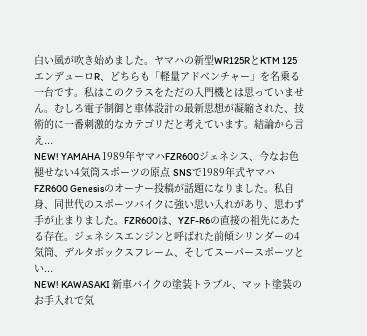白い風が吹き始めました。ヤマハの新型WR125RとKTM 125エンデューロR、どちらも「軽量アドベンチャー」を名乗る一台です。私はこのクラスをただの入門機とは思っていません。むしろ電子制御と車体設計の最新思想が凝縮された、技術的に一番刺激的なカテゴリだと考えています。結論から言え...
NEW! YAMAHA 1989年ヤマハFZR600ジェネシス、今なお色褪せない4気筒スポーツの原点 SNSで1989年式ヤマハFZR600 Genesisのオーナー投稿が話題になりました。私自身、同世代のスポーツバイクに強い思い入れがあり、思わず手が止まりました。FZR600は、YZF-R6の直接の祖先にあたる存在。ジェネシスエンジンと呼ばれた前傾シリンダーの4気筒、デルタボックスフレーム、そしてスーパースポーツとい...
NEW! KAWASAKI 新車バイクの塗装トラブル、マット塗装のお手入れで気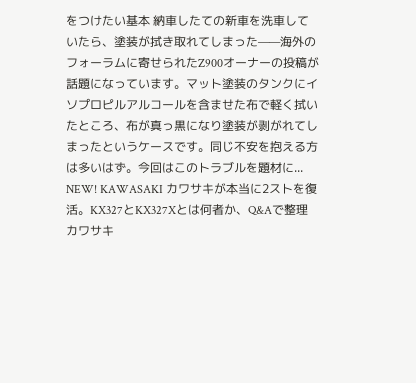をつけたい基本 納車したての新車を洗車していたら、塗装が拭き取れてしまった——海外のフォーラムに寄せられたZ900オーナーの投稿が話題になっています。マット塗装のタンクにイソプロピルアルコールを含ませた布で軽く拭いたところ、布が真っ黒になり塗装が剥がれてしまったというケースです。同じ不安を抱える方は多いはず。今回はこのトラブルを題材に...
NEW! KAWASAKI カワサキが本当に2ストを復活。KX327とKX327Xとは何者か、Q&Aで整理 カワサキ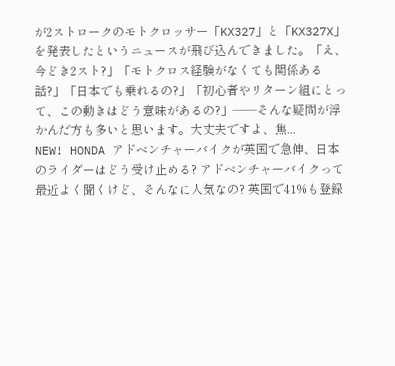が2ストロークのモトクロッサー「KX327」と「KX327X」を発表したというニュースが飛び込んできました。「え、今どき2スト?」「モトクロス経験がなくても関係ある話?」「日本でも乗れるの?」「初心者やリターン組にとって、この動きはどう意味があるの?」――そんな疑問が浮かんだ方も多いと思います。大丈夫ですよ、焦...
NEW! HONDA アドベンチャーバイクが英国で急伸、日本のライダーはどう受け止める? アドベンチャーバイクって最近よく聞くけど、そんなに人気なの? 英国で41%も登録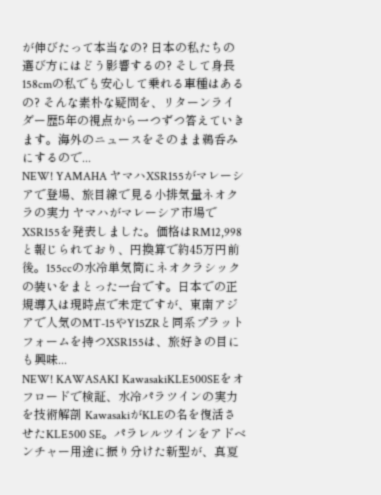が伸びたって本当なの? 日本の私たちの選び方にはどう影響するの? そして身長158cmの私でも安心して乗れる車種はあるの? そんな素朴な疑問を、リターンライダー歴5年の視点から一つずつ答えていきます。海外のニュースをそのまま鵜呑みにするので...
NEW! YAMAHA ヤマハXSR155がマレーシアで登場、旅目線で見る小排気量ネオクラの実力 ヤマハがマレーシア市場でXSR155を発表しました。価格はRM12,998と報じられており、円換算で約45万円前後。155ccの水冷単気筒にネオクラシックの装いをまとった一台です。日本での正規導入は現時点で未定ですが、東南アジアで人気のMT-15やY15ZRと同系プラットフォームを持つXSR155は、旅好きの目にも興味...
NEW! KAWASAKI KawasakiKLE500SEをオフロードで検証、水冷パラツインの実力を技術解剖 KawasakiがKLEの名を復活させたKLE500 SE。パラレルツインをアドベンチャー用途に振り分けた新型が、真夏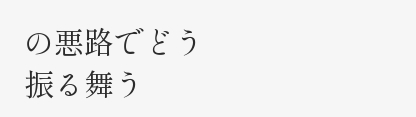の悪路でどう振る舞う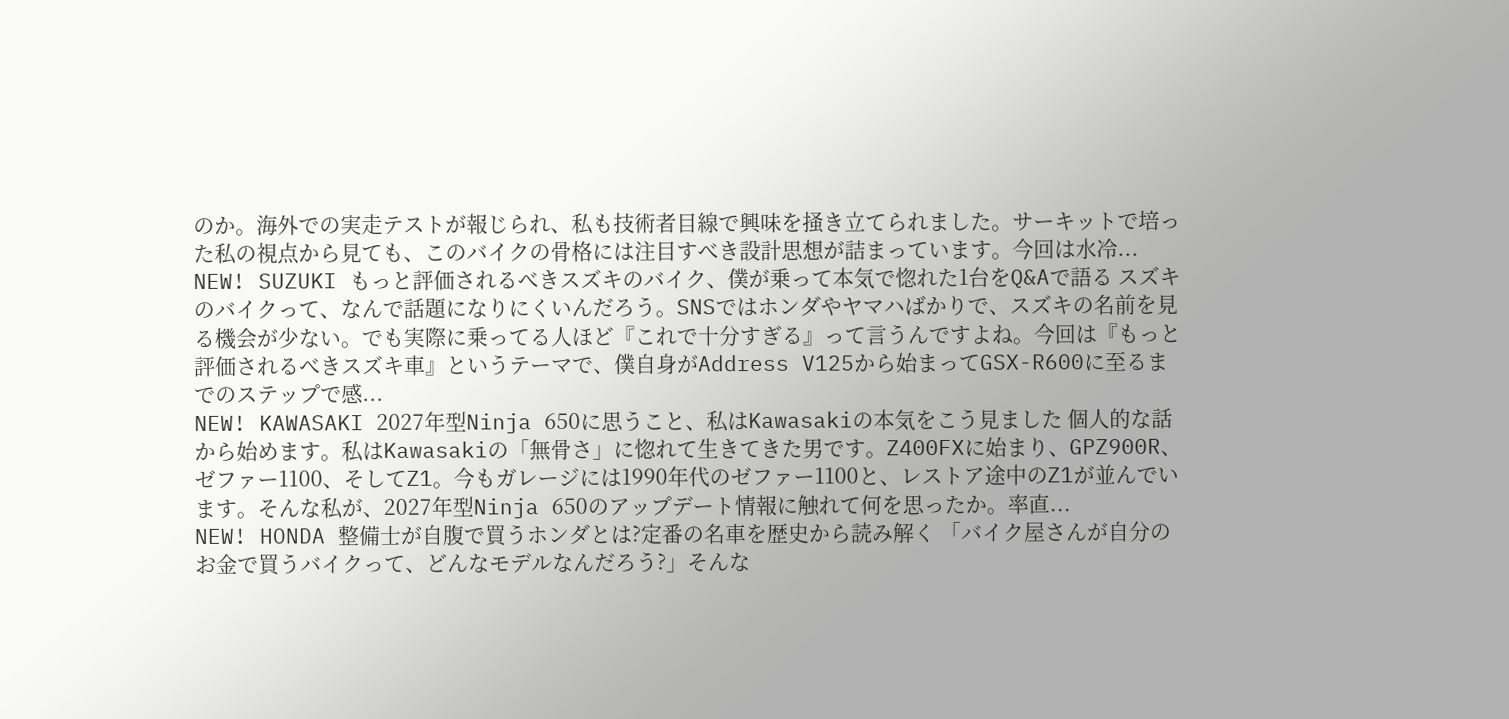のか。海外での実走テストが報じられ、私も技術者目線で興味を掻き立てられました。サーキットで培った私の視点から見ても、このバイクの骨格には注目すべき設計思想が詰まっています。今回は水冷...
NEW! SUZUKI もっと評価されるべきスズキのバイク、僕が乗って本気で惚れた1台をQ&Aで語る スズキのバイクって、なんで話題になりにくいんだろう。SNSではホンダやヤマハばかりで、スズキの名前を見る機会が少ない。でも実際に乗ってる人ほど『これで十分すぎる』って言うんですよね。今回は『もっと評価されるべきスズキ車』というテーマで、僕自身がAddress V125から始まってGSX-R600に至るまでのステップで感...
NEW! KAWASAKI 2027年型Ninja 650に思うこと、私はKawasakiの本気をこう見ました 個人的な話から始めます。私はKawasakiの「無骨さ」に惚れて生きてきた男です。Z400FXに始まり、GPZ900R、ゼファー1100、そしてZ1。今もガレージには1990年代のゼファー1100と、レストア途中のZ1が並んでいます。そんな私が、2027年型Ninja 650のアップデート情報に触れて何を思ったか。率直...
NEW! HONDA 整備士が自腹で買うホンダとは?定番の名車を歴史から読み解く 「バイク屋さんが自分のお金で買うバイクって、どんなモデルなんだろう?」そんな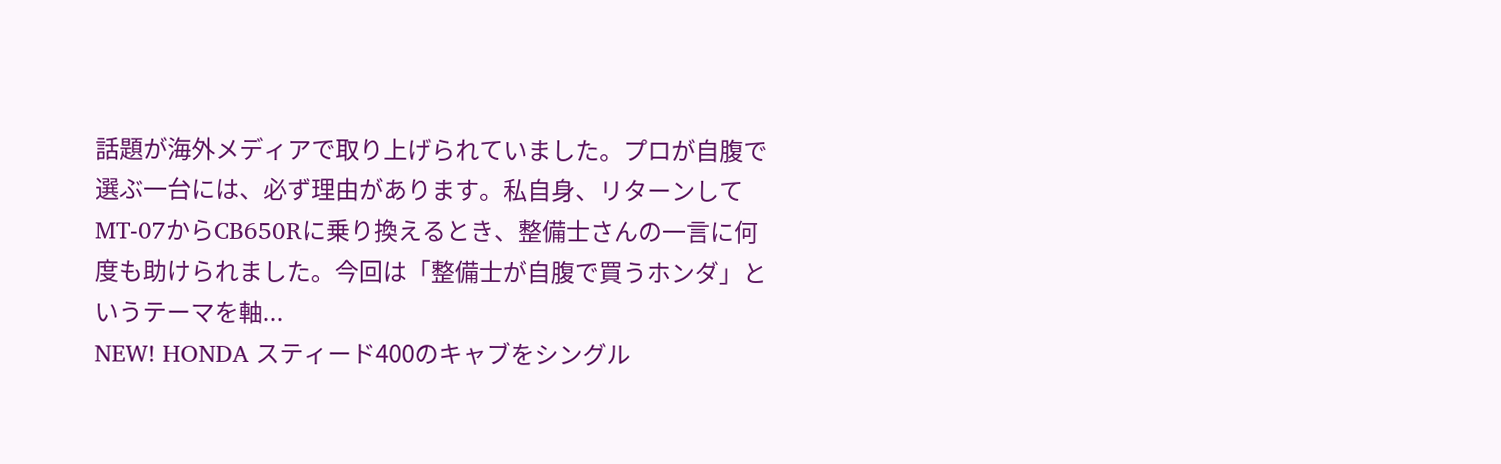話題が海外メディアで取り上げられていました。プロが自腹で選ぶ一台には、必ず理由があります。私自身、リターンしてMT-07からCB650Rに乗り換えるとき、整備士さんの一言に何度も助けられました。今回は「整備士が自腹で買うホンダ」というテーマを軸...
NEW! HONDA スティード400のキャブをシングル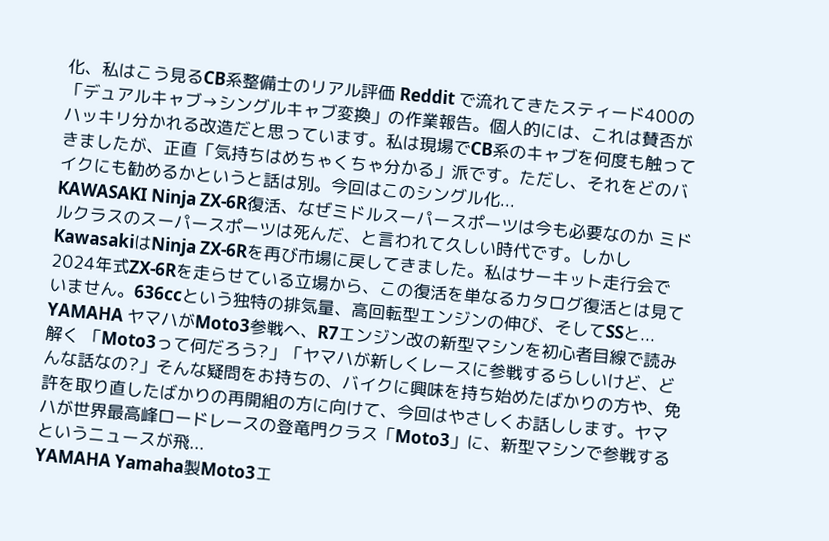化、私はこう見るCB系整備士のリアル評価 Reddit で流れてきたスティード400の「デュアルキャブ→シングルキャブ変換」の作業報告。個人的には、これは賛否がハッキリ分かれる改造だと思っています。私は現場でCB系のキャブを何度も触ってきましたが、正直「気持ちはめちゃくちゃ分かる」派です。ただし、それをどのバイクにも勧めるかというと話は別。今回はこのシングル化...
KAWASAKI Ninja ZX-6R復活、なぜミドルスーパースポーツは今も必要なのか ミドルクラスのスーパースポーツは死んだ、と言われて久しい時代です。しかしKawasakiはNinja ZX-6Rを再び市場に戻してきました。私はサーキット走行会で2024年式ZX-6Rを走らせている立場から、この復活を単なるカタログ復活とは見ていません。636ccという独特の排気量、高回転型エンジンの伸び、そしてSSと...
YAMAHA ヤマハがMoto3参戦へ、R7エンジン改の新型マシンを初心者目線で読み解く 「Moto3って何だろう?」「ヤマハが新しくレースに参戦するらしいけど、どんな話なの?」そんな疑問をお持ちの、バイクに興味を持ち始めたばかりの方や、免許を取り直したばかりの再開組の方に向けて、今回はやさしくお話しします。ヤマハが世界最高峰ロードレースの登竜門クラス「Moto3」に、新型マシンで参戦するというニュースが飛...
YAMAHA Yamaha製Moto3エ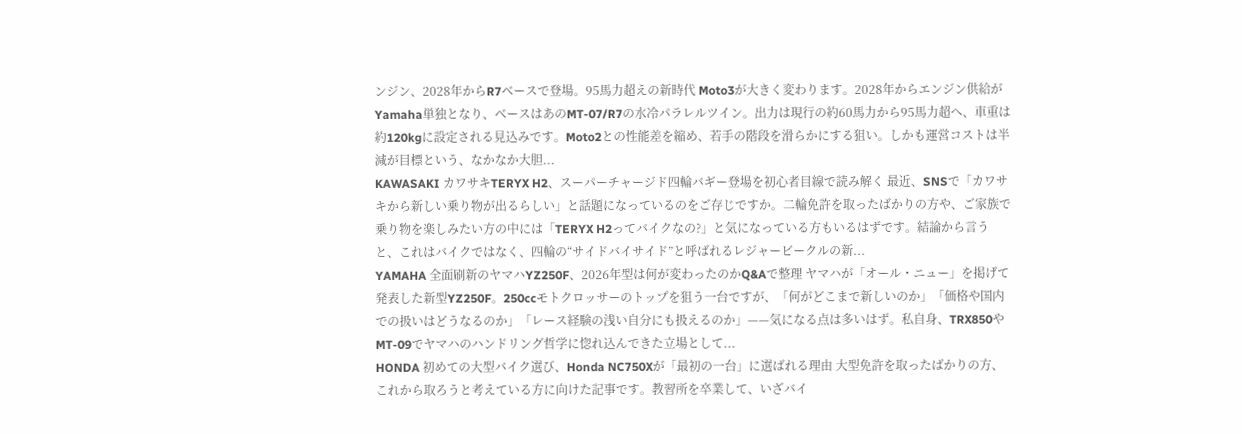ンジン、2028年からR7ベースで登場。95馬力超えの新時代 Moto3が大きく変わります。2028年からエンジン供給がYamaha単独となり、ベースはあのMT-07/R7の水冷パラレルツイン。出力は現行の約60馬力から95馬力超へ、車重は約120kgに設定される見込みです。Moto2との性能差を縮め、若手の階段を滑らかにする狙い。しかも運営コストは半減が目標という、なかなか大胆...
KAWASAKI カワサキTERYX H2、スーパーチャージド四輪バギー登場を初心者目線で読み解く 最近、SNSで「カワサキから新しい乗り物が出るらしい」と話題になっているのをご存じですか。二輪免許を取ったばかりの方や、ご家族で乗り物を楽しみたい方の中には「TERYX H2ってバイクなの?」と気になっている方もいるはずです。結論から言うと、これはバイクではなく、四輪の“サイドバイサイド”と呼ばれるレジャービークルの新...
YAMAHA 全面刷新のヤマハYZ250F、2026年型は何が変わったのかQ&Aで整理 ヤマハが「オール・ニュー」を掲げて発表した新型YZ250F。250ccモトクロッサーのトップを狙う一台ですが、「何がどこまで新しいのか」「価格や国内での扱いはどうなるのか」「レース経験の浅い自分にも扱えるのか」——気になる点は多いはず。私自身、TRX850やMT-09でヤマハのハンドリング哲学に惚れ込んできた立場として...
HONDA 初めての大型バイク選び、Honda NC750Xが「最初の一台」に選ばれる理由 大型免許を取ったばかりの方、これから取ろうと考えている方に向けた記事です。教習所を卒業して、いざバイ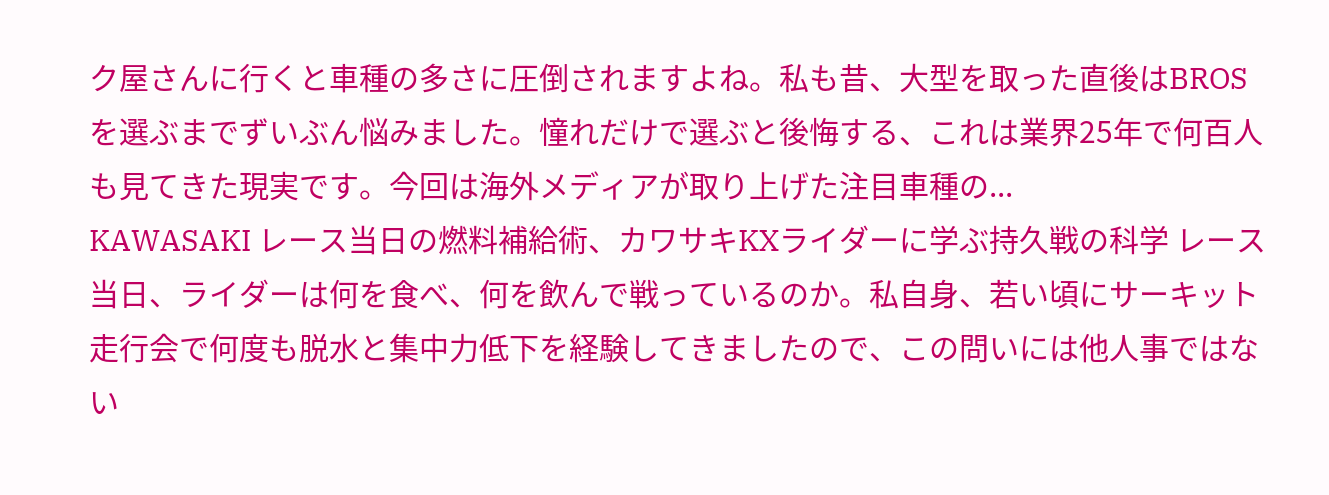ク屋さんに行くと車種の多さに圧倒されますよね。私も昔、大型を取った直後はBROSを選ぶまでずいぶん悩みました。憧れだけで選ぶと後悔する、これは業界25年で何百人も見てきた現実です。今回は海外メディアが取り上げた注目車種の...
KAWASAKI レース当日の燃料補給術、カワサキKXライダーに学ぶ持久戦の科学 レース当日、ライダーは何を食べ、何を飲んで戦っているのか。私自身、若い頃にサーキット走行会で何度も脱水と集中力低下を経験してきましたので、この問いには他人事ではない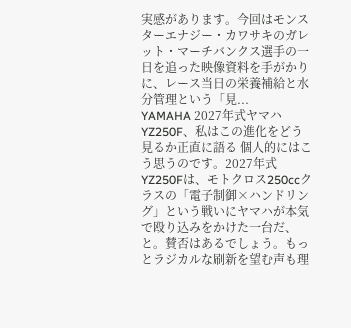実感があります。今回はモンスターエナジー・カワサキのガレット・マーチバンクス選手の一日を追った映像資料を手がかりに、レース当日の栄養補給と水分管理という「見...
YAMAHA 2027年式ヤマハYZ250F、私はこの進化をどう見るか正直に語る 個人的にはこう思うのです。2027年式YZ250Fは、モトクロス250ccクラスの「電子制御×ハンドリング」という戦いにヤマハが本気で殴り込みをかけた一台だ、と。賛否はあるでしょう。もっとラジカルな刷新を望む声も理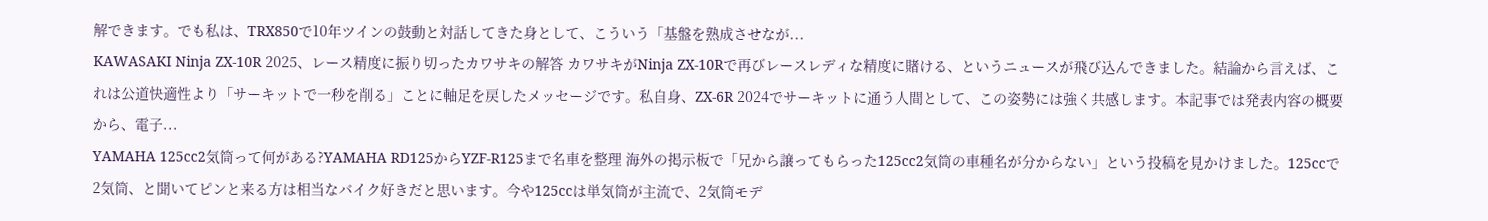解できます。でも私は、TRX850で10年ツインの鼓動と対話してきた身として、こういう「基盤を熟成させなが...
KAWASAKI Ninja ZX-10R 2025、レース精度に振り切ったカワサキの解答 カワサキがNinja ZX-10Rで再びレースレディな精度に賭ける、というニュースが飛び込んできました。結論から言えば、これは公道快適性より「サーキットで一秒を削る」ことに軸足を戻したメッセージです。私自身、ZX-6R 2024でサーキットに通う人間として、この姿勢には強く共感します。本記事では発表内容の概要から、電子...
YAMAHA 125cc2気筒って何がある?YAMAHA RD125からYZF-R125まで名車を整理 海外の掲示板で「兄から譲ってもらった125cc2気筒の車種名が分からない」という投稿を見かけました。125ccで2気筒、と聞いてピンと来る方は相当なバイク好きだと思います。今や125ccは単気筒が主流で、2気筒モデ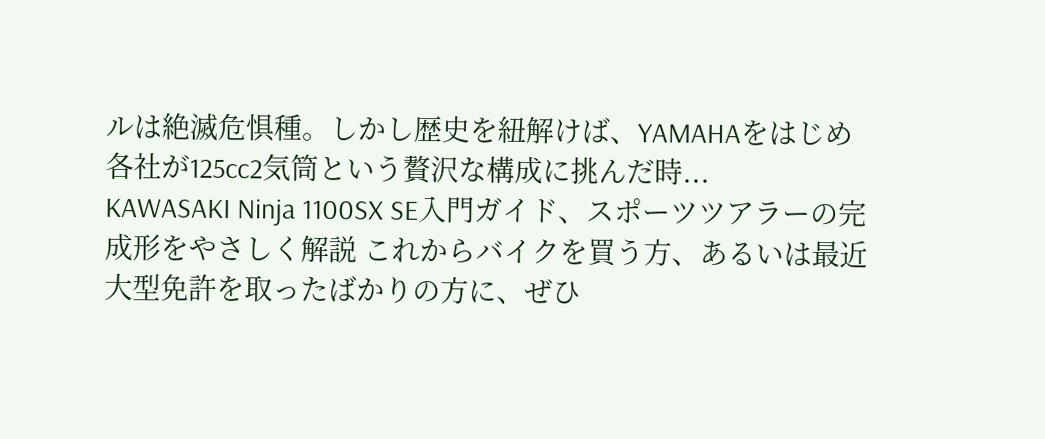ルは絶滅危惧種。しかし歴史を紐解けば、YAMAHAをはじめ各社が125cc2気筒という贅沢な構成に挑んだ時...
KAWASAKI Ninja 1100SX SE入門ガイド、スポーツツアラーの完成形をやさしく解説 これからバイクを買う方、あるいは最近大型免許を取ったばかりの方に、ぜひ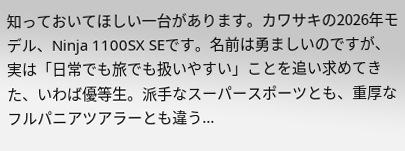知っておいてほしい一台があります。カワサキの2026年モデル、Ninja 1100SX SEです。名前は勇ましいのですが、実は「日常でも旅でも扱いやすい」ことを追い求めてきた、いわば優等生。派手なスーパースポーツとも、重厚なフルパニアツアラーとも違う...